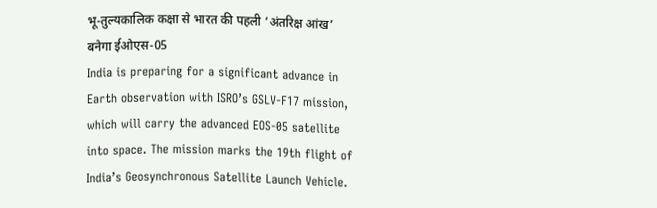भू-तुल्यकालिक कक्षा से भारत की पहली ‘अंतरिक्ष आंख’ बनेगा ईओएस-05
India is preparing for a significant advance in Earth observation with ISRO’s GSLV-F17 mission, which will carry the advanced EOS-05 satellite into space. The mission marks the 19th flight of India’s Geosynchronous Satellite Launch Vehicle.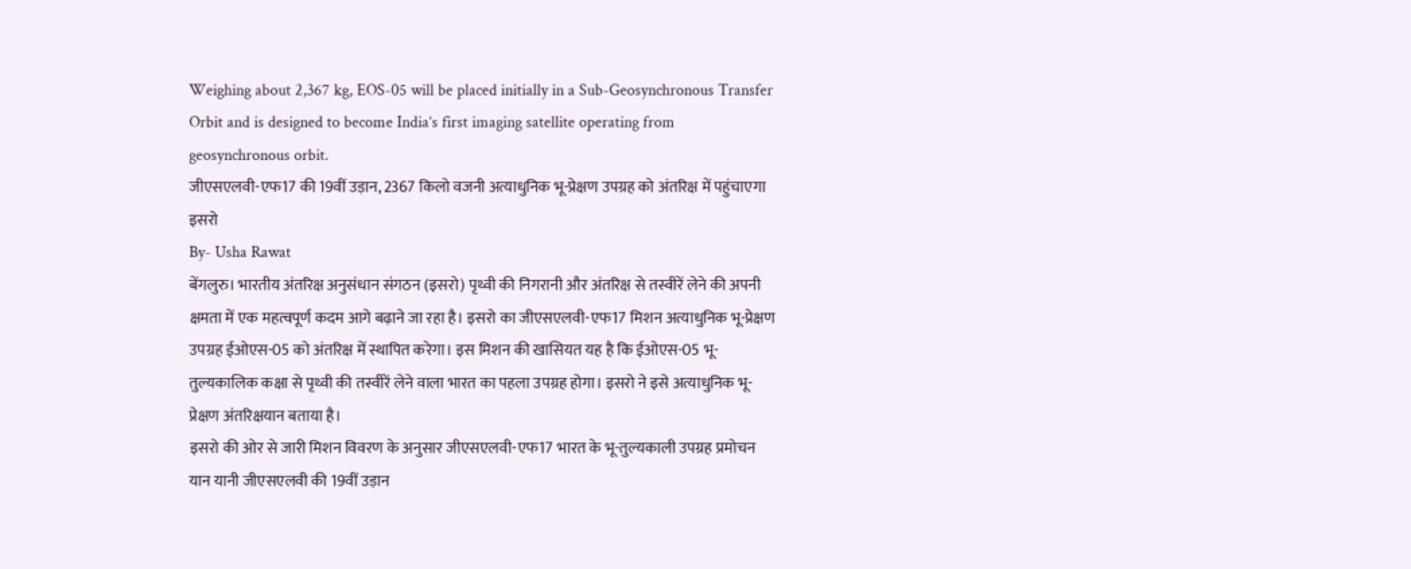Weighing about 2,367 kg, EOS-05 will be placed initially in a Sub-Geosynchronous Transfer Orbit and is designed to become India’s first imaging satellite operating from geosynchronous orbit.
जीएसएलवी-एफ17 की 19वीं उड़ान, 2367 किलो वजनी अत्याधुनिक भू-प्रेक्षण उपग्रह को अंतरिक्ष में पहुंचाएगा इसरो
By- Usha Rawat
बेंगलुरु। भारतीय अंतरिक्ष अनुसंधान संगठन (इसरो) पृथ्वी की निगरानी और अंतरिक्ष से तस्वीरें लेने की अपनी क्षमता में एक महत्वपूर्ण कदम आगे बढ़ाने जा रहा है। इसरो का जीएसएलवी-एफ17 मिशन अत्याधुनिक भू-प्रेक्षण उपग्रह ईओएस-05 को अंतरिक्ष में स्थापित करेगा। इस मिशन की खासियत यह है कि ईओएस-05 भू-तुल्यकालिक कक्षा से पृथ्वी की तस्वीरें लेने वाला भारत का पहला उपग्रह होगा। इसरो ने इसे अत्याधुनिक भू-प्रेक्षण अंतरिक्षयान बताया है।
इसरो की ओर से जारी मिशन विवरण के अनुसार जीएसएलवी-एफ17 भारत के भू-तुल्यकाली उपग्रह प्रमोचन यान यानी जीएसएलवी की 19वीं उड़ान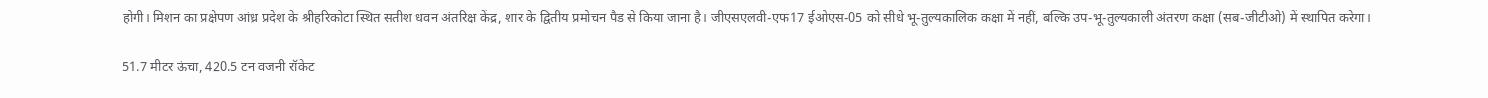होगी। मिशन का प्रक्षेपण आंध्र प्रदेश के श्रीहरिकोटा स्थित सतीश धवन अंतरिक्ष केंद्र, शार के द्वितीय प्रमोचन पैड से किया जाना है। जीएसएलवी-एफ17 ईओएस-05 को सीधे भू-तुल्यकालिक कक्षा में नहीं, बल्कि उप-भू-तुल्यकाली अंतरण कक्षा (सब-जीटीओ) में स्थापित करेगा।

51.7 मीटर ऊंचा, 420.5 टन वजनी रॉकेट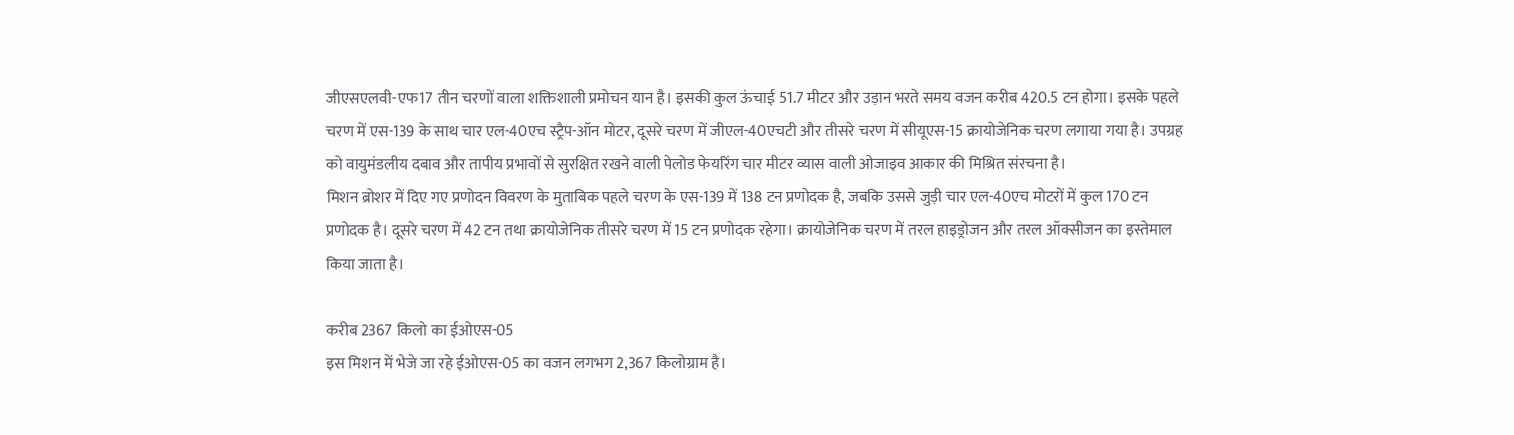जीएसएलवी-एफ17 तीन चरणों वाला शक्तिशाली प्रमोचन यान है। इसकी कुल ऊंचाई 51.7 मीटर और उड़ान भरते समय वजन करीब 420.5 टन होगा। इसके पहले चरण में एस-139 के साथ चार एल-40एच स्ट्रैप-ऑन मोटर, दूसरे चरण में जीएल-40एचटी और तीसरे चरण में सीयूएस-15 क्रायोजेनिक चरण लगाया गया है। उपग्रह को वायुमंडलीय दबाव और तापीय प्रभावों से सुरक्षित रखने वाली पेलोड फेयरिंग चार मीटर व्यास वाली ओजाइव आकार की मिश्रित संरचना है।
मिशन ब्रोशर में दिए गए प्रणोदन विवरण के मुताबिक पहले चरण के एस-139 में 138 टन प्रणोदक है, जबकि उससे जुड़ी चार एल-40एच मोटरों में कुल 170 टन प्रणोदक है। दूसरे चरण में 42 टन तथा क्रायोजेनिक तीसरे चरण में 15 टन प्रणोदक रहेगा। क्रायोजेनिक चरण में तरल हाइड्रोजन और तरल ऑक्सीजन का इस्तेमाल किया जाता है।

करीब 2367 किलो का ईओएस-05
इस मिशन में भेजे जा रहे ईओएस-05 का वजन लगभग 2,367 किलोग्राम है।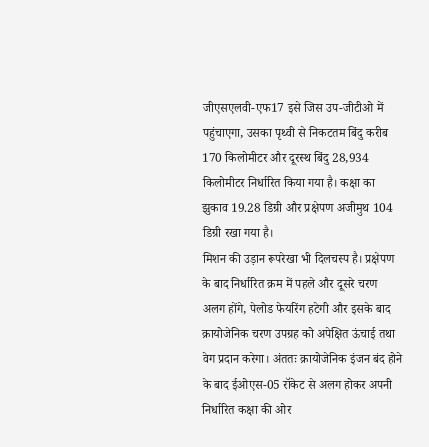जीएसएलवी-एफ17 इसे जिस उप-जीटीओ में पहुंचाएगा, उसका पृथ्वी से निकटतम बिंदु करीब 170 किलोमीटर और दूरस्थ बिंदु 28,934 किलोमीटर निर्धारित किया गया है। कक्षा का झुकाव 19.28 डिग्री और प्रक्षेपण अजीमुथ 104 डिग्री रखा गया है।
मिशन की उड़ान रूपरेखा भी दिलचस्प है। प्रक्षेपण के बाद निर्धारित क्रम में पहले और दूसरे चरण अलग होंगे, पेलोड फेयरिंग हटेगी और इसके बाद क्रायोजेनिक चरण उपग्रह को अपेक्षित ऊंचाई तथा वेग प्रदान करेगा। अंततः क्रायोजेनिक इंजन बंद होने के बाद ईओएस-05 रॉकेट से अलग होकर अपनी निर्धारित कक्षा की ओर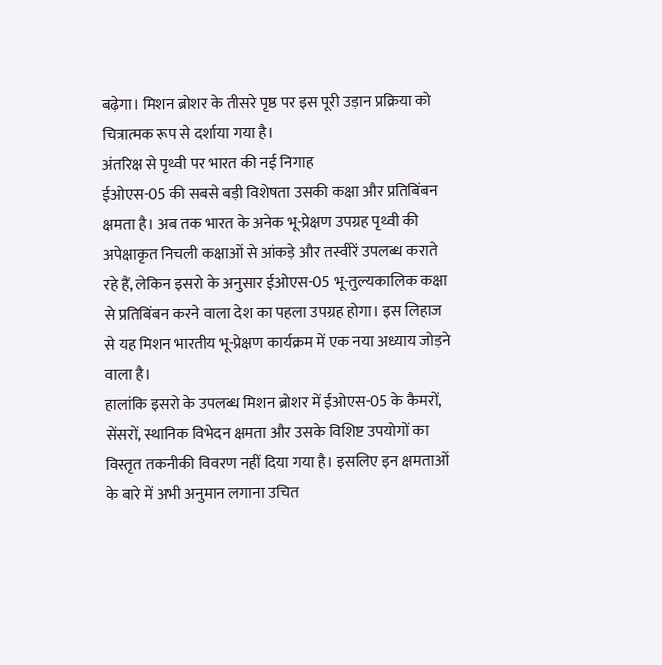बढ़ेगा। मिशन ब्रोशर के तीसरे पृष्ठ पर इस पूरी उड़ान प्रक्रिया को चित्रात्मक रूप से दर्शाया गया है।
अंतरिक्ष से पृथ्वी पर भारत की नई निगाह
ईओएस-05 की सबसे बड़ी विशेषता उसकी कक्षा और प्रतिबिंबन क्षमता है। अब तक भारत के अनेक भू-प्रेक्षण उपग्रह पृथ्वी की अपेक्षाकृत निचली कक्षाओं से आंकड़े और तस्वीरें उपलब्ध कराते रहे हैं, लेकिन इसरो के अनुसार ईओएस-05 भू-तुल्यकालिक कक्षा से प्रतिबिंबन करने वाला देश का पहला उपग्रह होगा। इस लिहाज से यह मिशन भारतीय भू-प्रेक्षण कार्यक्रम में एक नया अध्याय जोड़ने वाला है।
हालांकि इसरो के उपलब्ध मिशन ब्रोशर में ईओएस-05 के कैमरों, सेंसरों, स्थानिक विभेदन क्षमता और उसके विशिष्ट उपयोगों का विस्तृत तकनीकी विवरण नहीं दिया गया है। इसलिए इन क्षमताओं के बारे में अभी अनुमान लगाना उचित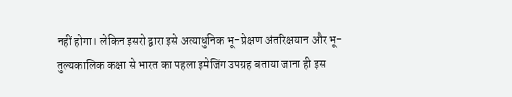नहीं होगा। लेकिन इसरो द्वारा इसे अत्याधुनिक भू-प्रेक्षण अंतरिक्षयान और भू-तुल्यकालिक कक्षा से भारत का पहला इमेजिंग उपग्रह बताया जाना ही इस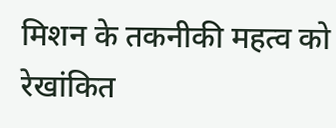मिशन के तकनीकी महत्व को रेखांकित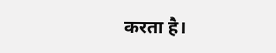करता है।